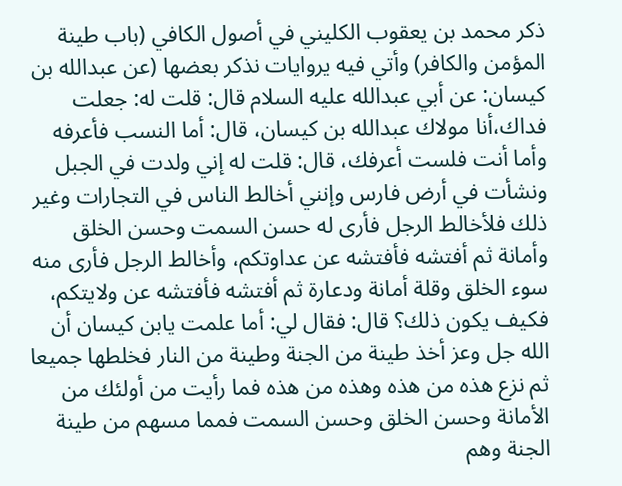ذكر محمد بن يعقوب الكليني في أصول الكافي (باب طينة المؤمن والكافر) وأتي فيه يروايات نذكر بعضها (عن عبدالله بن كيسان: عن أبي عبدالله عليه السلام قال: قلت له: جعلت فداك،أنا مولاك عبدالله بن كيسان، قال: أما النسب فأعرفه وأما أنت فلست أعرفك، قال: قلت له إني ولدت في الجبل ونشأت في أرض فارس وإنني أخالط الناس في التجارات وغير ذلك فلأخالط الرجل فأرى له حسن السمت وحسن الخلق وأمانة ثم أفتشه فأفتشه عن عداوتكم، وأخالط الرجل فأرى منه سوء الخلق وقلة أمانة ودعارة ثم أفتشه فأفتشه عن ولايتكم، فكيف يكون ذلك؟ قال: فقال لي: أما علمت يابن كيسان أن الله جل وعز أخذ طينة من الجنة وطينة من النار فخلطها جميعا ثم نزع هذه من هذه وهذه من هذه فما رأيت من أولئك من الأمانة وحسن الخلق وحسن السمت فمما مسهم من طينة الجنة وهم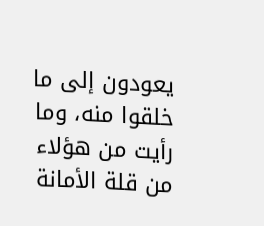يعودون إلى ما خلقوا منه، وما رأيت من هؤلاء من قلة الأمانة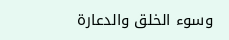وسوء الخلق والدعارة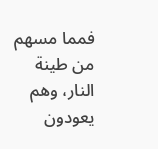فمما مسهم من طينة النار، وهم يعودون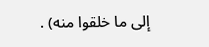إلى ما خلقوا منه) .